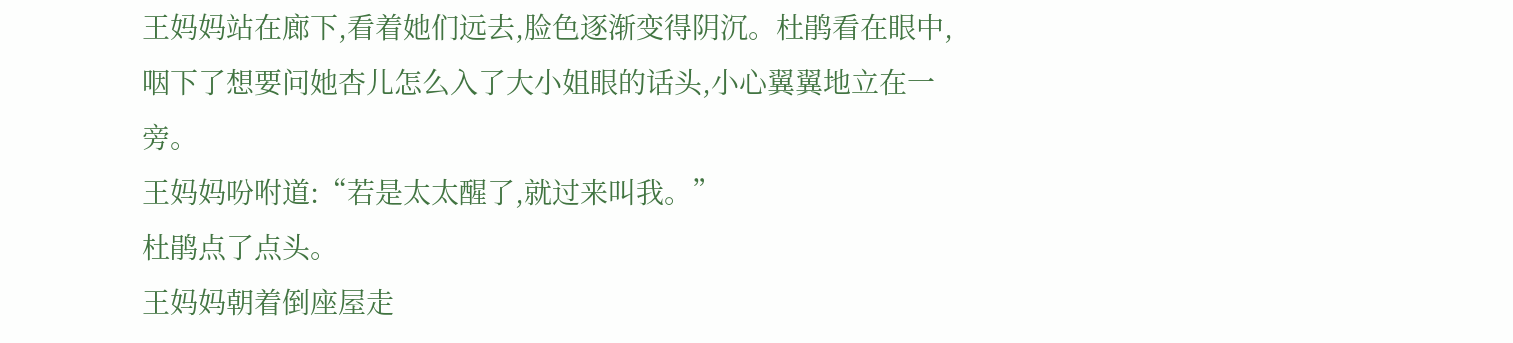王妈妈站在廊下,看着她们远去,脸色逐渐变得阴沉。杜鹃看在眼中,咽下了想要问她杏儿怎么入了大小姐眼的话头,小心翼翼地立在一旁。
王妈妈吩咐道:“若是太太醒了,就过来叫我。”
杜鹃点了点头。
王妈妈朝着倒座屋走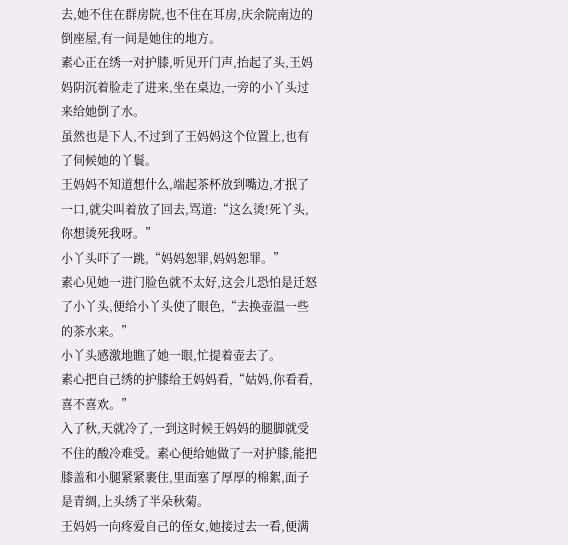去,她不住在群房院,也不住在耳房,庆余院南边的倒座屋,有一间是她住的地方。
素心正在绣一对护膝,听见开门声,抬起了头,王妈妈阴沉着脸走了进来,坐在桌边,一旁的小丫头过来给她倒了水。
虽然也是下人,不过到了王妈妈这个位置上,也有了伺候她的丫鬟。
王妈妈不知道想什么,端起茶杯放到嘴边,才抿了一口,就尖叫着放了回去,骂道:“这么烫!死丫头,你想烫死我呀。”
小丫头吓了一跳,“妈妈恕罪,妈妈恕罪。”
素心见她一进门脸色就不太好,这会儿恐怕是迁怒了小丫头,便给小丫头使了眼色,“去换壶温一些的茶水来。”
小丫头感激地瞧了她一眼,忙提着壶去了。
素心把自己绣的护膝给王妈妈看,“姑妈,你看看,喜不喜欢。”
入了秋,天就冷了,一到这时候王妈妈的腿脚就受不住的酸冷难受。素心便给她做了一对护膝,能把膝盖和小腿紧紧裹住,里面塞了厚厚的棉絮,面子是青绸,上头绣了半朵秋菊。
王妈妈一向疼爱自己的侄女,她接过去一看,便满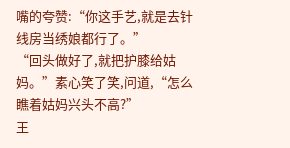嘴的夸赞:“你这手艺,就是去针线房当绣娘都行了。”
“回头做好了,就把护膝给姑妈。”素心笑了笑,问道,“怎么瞧着姑妈兴头不高?”
王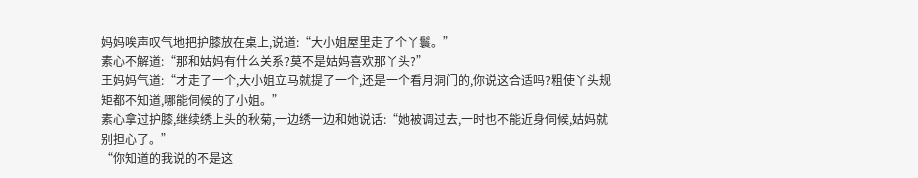妈妈唉声叹气地把护膝放在桌上,说道:“大小姐屋里走了个丫鬟。”
素心不解道:“那和姑妈有什么关系?莫不是姑妈喜欢那丫头?”
王妈妈气道:“才走了一个,大小姐立马就提了一个,还是一个看月洞门的,你说这合适吗?粗使丫头规矩都不知道,哪能伺候的了小姐。”
素心拿过护膝,继续绣上头的秋菊,一边绣一边和她说话:“她被调过去,一时也不能近身伺候,姑妈就别担心了。”
“你知道的我说的不是这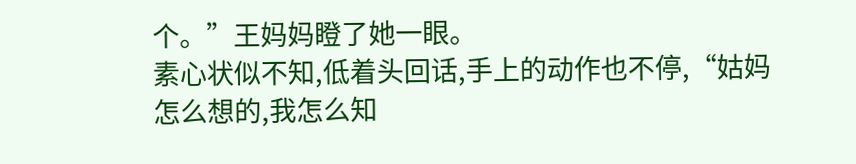个。”王妈妈瞪了她一眼。
素心状似不知,低着头回话,手上的动作也不停,“姑妈怎么想的,我怎么知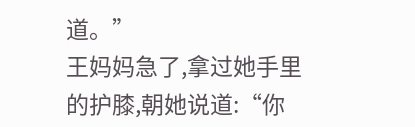道。”
王妈妈急了,拿过她手里的护膝,朝她说道:“你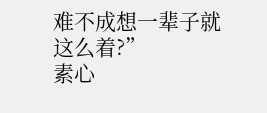难不成想一辈子就这么着?”
素心